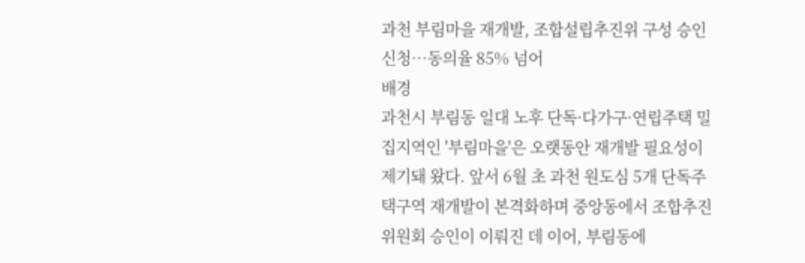과천 부림마을 재개발, 조합설립추진위 구성 승인 신청…동의율 85% 넘어
배경
과천시 부림동 일대 노후 단독·다가구·연립주택 밀집지역인 '부림마을'은 오랫동안 재개발 필요성이 제기돼 왔다. 앞서 6월 초 과천 원도심 5개 단독주택구역 재개발이 본격화하며 중앙동에서 조합추진위원회 승인이 이뤄진 데 이어, 부림동에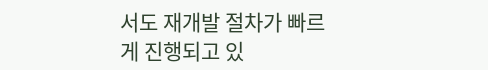서도 재개발 절차가 빠르게 진행되고 있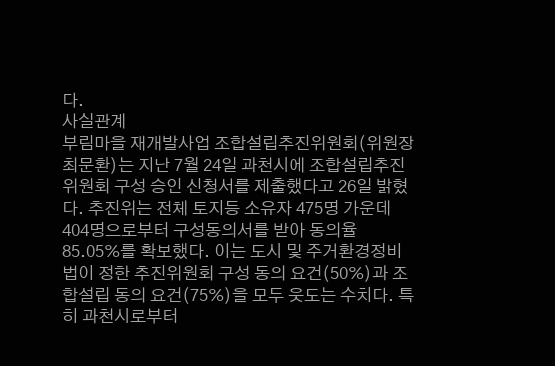다.
사실관계
부림마을 재개발사업 조합설립추진위원회(위원장 최문환)는 지난 7월 24일 과천시에 조합설립추진위원회 구성 승인 신청서를 제출했다고 26일 밝혔다. 추진위는 전체 토지등 소유자 475명 가운데 404명으로부터 구성동의서를 받아 동의율 85.05%를 확보했다. 이는 도시 및 주거환경정비법이 정한 추진위원회 구성 동의 요건(50%)과 조합설립 동의 요건(75%)을 모두 웃도는 수치다. 특히 과천시로부터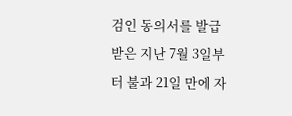검인 동의서를 발급받은 지난 7월 3일부터 불과 21일 만에 자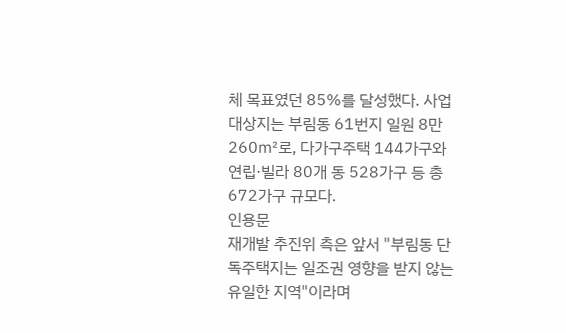체 목표였던 85%를 달성했다. 사업 대상지는 부림동 61번지 일원 8만260㎡로, 다가구주택 144가구와 연립·빌라 80개 동 528가구 등 총 672가구 규모다.
인용문
재개발 추진위 측은 앞서 "부림동 단독주택지는 일조권 영향을 받지 않는 유일한 지역"이라며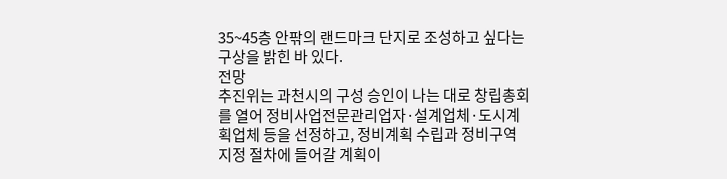35~45층 안팎의 랜드마크 단지로 조성하고 싶다는 구상을 밝힌 바 있다.
전망
추진위는 과천시의 구성 승인이 나는 대로 창립총회를 열어 정비사업전문관리업자·설계업체·도시계획업체 등을 선정하고, 정비계획 수립과 정비구역 지정 절차에 들어갈 계획이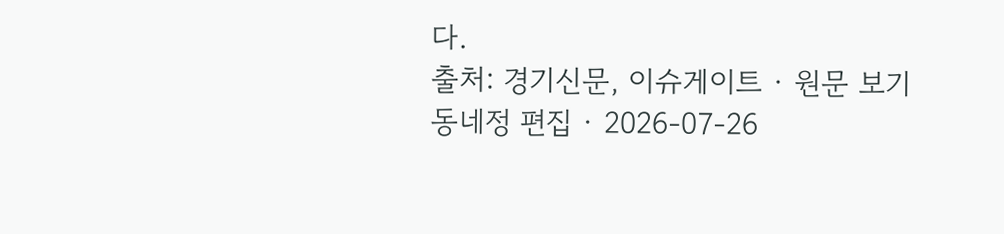다.
출처: 경기신문, 이슈게이트 · 원문 보기
동네정 편집 · 2026-07-26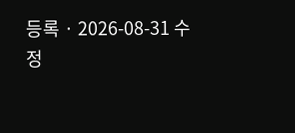등록 · 2026-08-31 수정